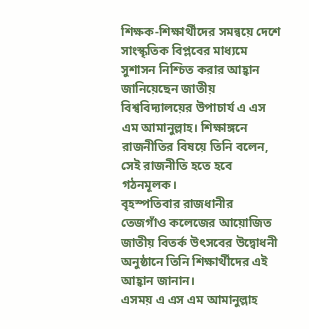শিক্ষক-শিক্ষার্থীদের সমন্বয়ে দেশে সাংস্কৃতিক বিপ্লবের মাধ্যমে সুশাসন নিশ্চিত করার আহ্বান জানিয়েছেন জাতীয় বিশ্ববিদ্যালয়ের উপাচার্য এ এস এম আমানুল্লাহ। শিক্ষাঙ্গনে রাজনীতির বিষয়ে তিনি বলেন, সেই রাজনীতি হতে হবে গঠনমূলক।
বৃহস্পতিবার রাজধানীর তেজগাঁও কলেজের আয়োজিত জাতীয় বিতর্ক উৎসবের উদ্বোধনী অনুষ্ঠানে তিনি শিক্ষার্থীদের এই আহ্বান জানান।
এসময় এ এস এম আমানুল্লাহ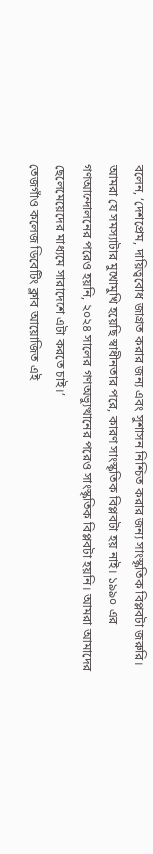বলেন, ‘দেশপ্রেম, দায়িত্ববোধ জাগ্রত করার জন্য এবং সুশাসন নিশ্চিত করার জন্য সাংস্কৃতিক বিপ্লবটা জরুরি। আমরা যে সমস্যাটার মুখোমুখি হয়েছি স্বাধীনতার পরে, কারণ সাংস্কৃতিক বিপ্লবটা হয় নাই। ১৯৯০ এর গণআন্দোলনের পরেও হয়নি, ২০২৪ সালের গণঅভ্যুত্থানের পরেও সাংস্কৃতিক বিপ্লবটা হয়নি। আমরা আমাদের ছেলেমেয়েদের মাধ্যমে সারাদেশে এটা করতে চাই।’
তেজগাঁও কলেজ ডিবেটিং ক্লাব আয়োজিত এই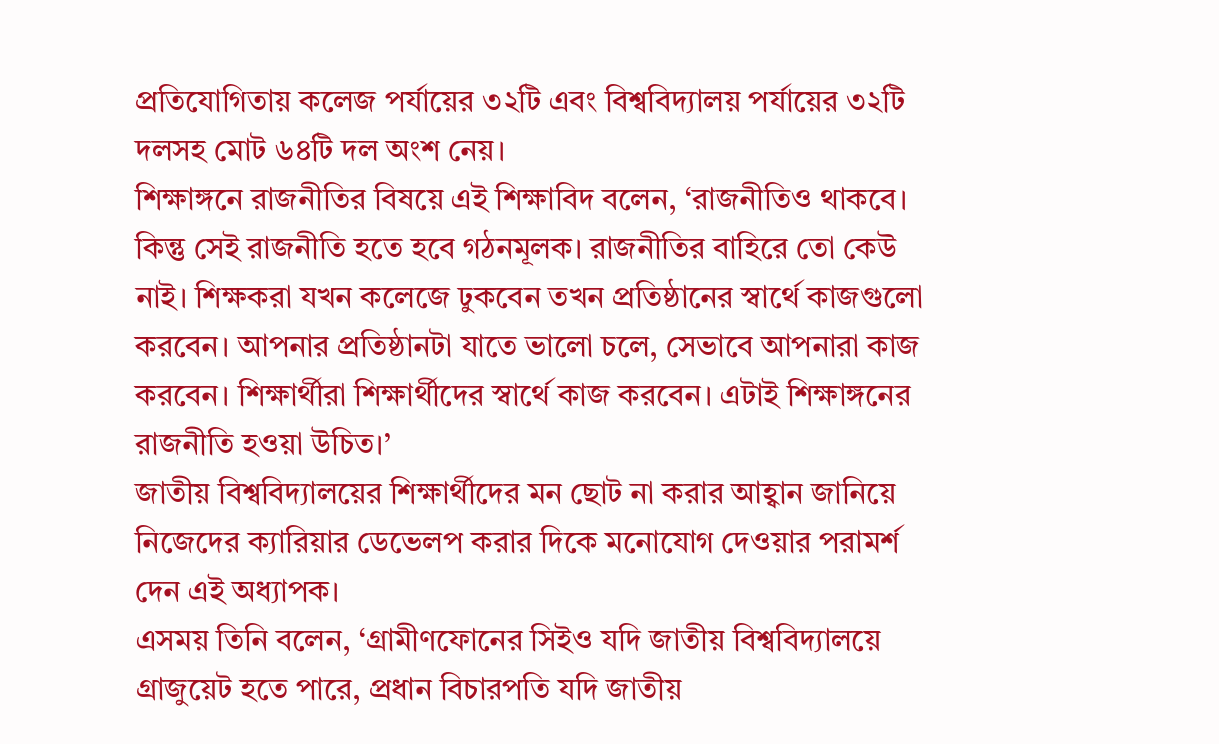প্রতিযোগিতায় কলেজ পর্যায়ের ৩২টি এবং বিশ্ববিদ্যালয় পর্যায়ের ৩২টি দলসহ মোট ৬৪টি দল অংশ নেয়।
শিক্ষাঙ্গনে রাজনীতির বিষয়ে এই শিক্ষাবিদ বলেন, ‘রাজনীতিও থাকবে। কিন্তু সেই রাজনীতি হতে হবে গঠনমূলক। রাজনীতির বাহিরে তো কেউ নাই। শিক্ষকরা যখন কলেজে ঢুকবেন তখন প্রতিষ্ঠানের স্বার্থে কাজগুলো করবেন। আপনার প্রতিষ্ঠানটা যাতে ভালো চলে, সেভাবে আপনারা কাজ করবেন। শিক্ষার্থীরা শিক্ষার্থীদের স্বার্থে কাজ করবেন। এটাই শিক্ষাঙ্গনের রাজনীতি হওয়া উচিত।’
জাতীয় বিশ্ববিদ্যালয়ের শিক্ষার্থীদের মন ছোট না করার আহ্বান জানিয়ে নিজেদের ক্যারিয়ার ডেভেলপ করার দিকে মনোযোগ দেওয়ার পরামর্শ দেন এই অধ্যাপক।
এসময় তিনি বলেন, ‘গ্রামীণফোনের সিইও যদি জাতীয় বিশ্ববিদ্যালয়ে গ্রাজুয়েট হতে পারে, প্রধান বিচারপতি যদি জাতীয়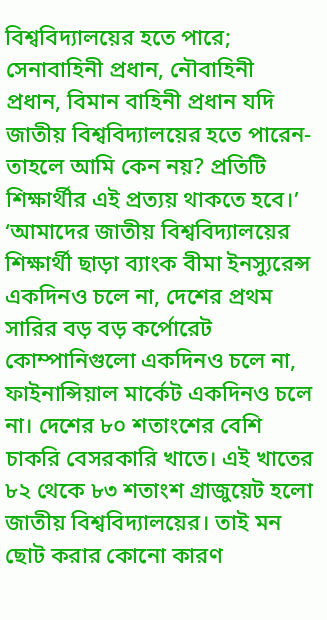বিশ্ববিদ্যালয়ের হতে পারে; সেনাবাহিনী প্রধান, নৌবাহিনী প্রধান, বিমান বাহিনী প্রধান যদি জাতীয় বিশ্ববিদ্যালয়ের হতে পারেন- তাহলে আমি কেন নয়? প্রতিটি শিক্ষার্থীর এই প্রত্যয় থাকতে হবে।’
‘আমাদের জাতীয় বিশ্ববিদ্যালয়ের শিক্ষার্থী ছাড়া ব্যাংক বীমা ইনস্যুরেন্স একদিনও চলে না, দেশের প্রথম সারির বড় বড় কর্পোরেট কোম্পানিগুলো একদিনও চলে না, ফাইনান্সিয়াল মার্কেট একদিনও চলে না। দেশের ৮০ শতাংশের বেশি চাকরি বেসরকারি খাতে। এই খাতের ৮২ থেকে ৮৩ শতাংশ গ্রাজুয়েট হলো জাতীয় বিশ্ববিদ্যালয়ের। তাই মন ছোট করার কোনো কারণ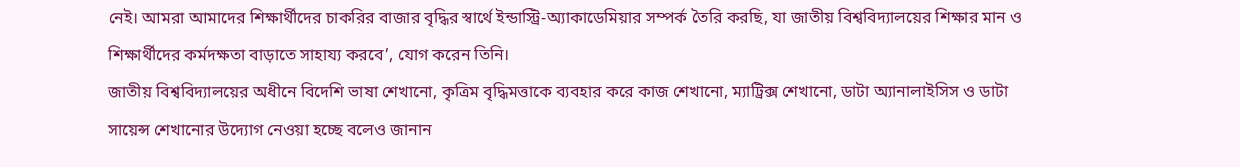নেই। আমরা আমাদের শিক্ষার্থীদের চাকরির বাজার বৃদ্ধির স্বার্থে ইন্ডাস্ট্রি-অ্যাকাডেমিয়ার সম্পর্ক তৈরি করছি, যা জাতীয় বিশ্ববিদ্যালয়ের শিক্ষার মান ও শিক্ষার্থীদের কর্মদক্ষতা বাড়াতে সাহায্য করবে’, যোগ করেন তিনি।
জাতীয় বিশ্ববিদ্যালয়ের অধীনে বিদেশি ভাষা শেখানো, কৃত্রিম বৃদ্ধিমত্তাকে ব্যবহার করে কাজ শেখানো, ম্যাট্রিক্স শেখানো, ডাটা অ্যানালাইসিস ও ডাটা সায়েন্স শেখানোর উদ্যোগ নেওয়া হচ্ছে বলেও জানান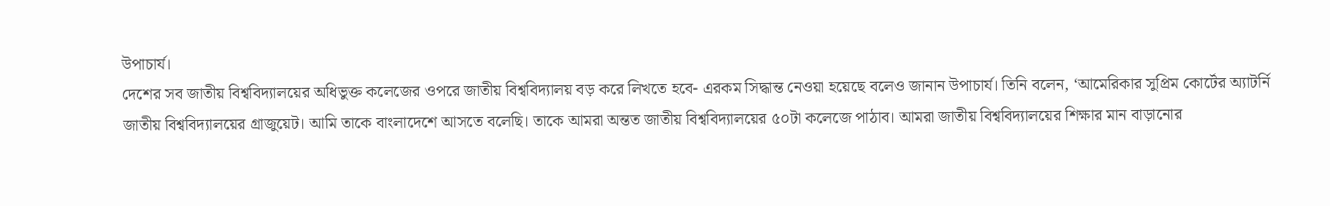উপাচার্য।
দেশের সব জাতীয় বিশ্ববিদ্যালয়ের অধিভুক্ত কলেজের ওপরে জাতীয় বিশ্ববিদ্যালয় বড় করে লিখতে হবে- এরকম সিদ্ধান্ত নেওয়া হয়েছে বলেও জানান উপাচার্য। তিনি বলেন, ‘আমেরিকার সুপ্রিম কোর্টের অ্যাটর্নি জাতীয় বিশ্ববিদ্যালয়ের গ্রাজুয়েট। আমি তাকে বাংলাদেশে আসতে বলেছি। তাকে আমরা অন্তত জাতীয় বিশ্ববিদ্যালয়ের ৫০টা কলেজে পাঠাব। আমরা জাতীয় বিশ্ববিদ্যালয়ের শিক্ষার মান বাড়ানোর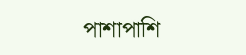পাশাপাশি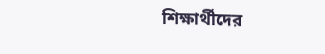শিক্ষার্থীদের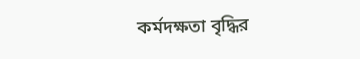কর্মদক্ষতা বৃদ্ধির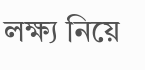লক্ষ্য নিয়ে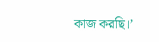কাজ করছি।’